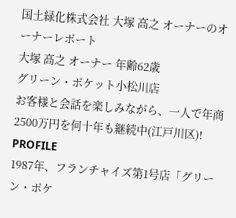国土緑化株式会社 大塚 高之 オーナーのオーナーレポート
大塚 高之 オーナー 年齢62歳
グリーン・ポケット小松川店
お客様と会話を楽しみながら、一人で年商2500万円を何十年も継続中(江戸川区)!
PROFILE
1987年、フランチャイズ第1号店「グリーン・ポケ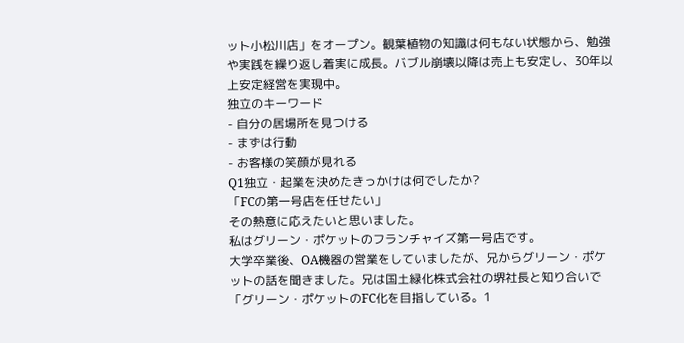ット小松川店」をオープン。観葉植物の知識は何もない状態から、勉強や実践を繰り返し着実に成長。バブル崩壊以降は売上も安定し、30年以上安定経営を実現中。
独立のキーワード
- 自分の居場所を見つける
- まずは行動
- お客様の笑顔が見れる
Q1独立・起業を決めたきっかけは何でしたか?
「FCの第一号店を任せたい」
その熱意に応えたいと思いました。
私はグリーン・ポケットのフランチャイズ第一号店です。
大学卒業後、OA機器の営業をしていましたが、兄からグリーン・ポケットの話を聞きました。兄は国土緑化株式会社の堺社長と知り合いで「グリーン・ポケットのFC化を目指している。1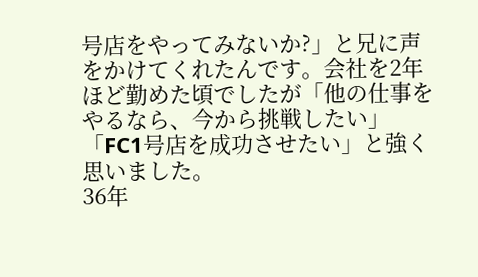号店をやってみないか?」と兄に声をかけてくれたんです。会社を2年ほど勤めた頃でしたが「他の仕事をやるなら、今から挑戦したい」「FC1号店を成功させたい」と強く思いました。
36年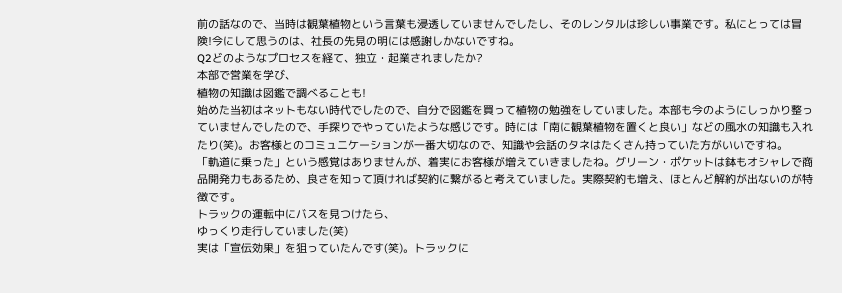前の話なので、当時は観葉植物という言葉も浸透していませんでしたし、そのレンタルは珍しい事業です。私にとっては冒険!今にして思うのは、社長の先見の明には感謝しかないですね。
Q2どのようなプロセスを経て、独立・起業されましたか?
本部で営業を学び、
植物の知識は図鑑で調べることも!
始めた当初はネットもない時代でしたので、自分で図鑑を買って植物の勉強をしていました。本部も今のようにしっかり整っていませんでしたので、手探りでやっていたような感じです。時には「南に観葉植物を置くと良い」などの風水の知識も入れたり(笑)。お客様とのコミュニケーションが一番大切なので、知識や会話のタネはたくさん持っていた方がいいですね。
「軌道に乗った」という感覚はありませんが、着実にお客様が増えていきましたね。グリーン・ポケットは鉢もオシャレで商品開発力もあるため、良さを知って頂ければ契約に繋がると考えていました。実際契約も増え、ほとんど解約が出ないのが特徴です。
トラックの運転中にバスを見つけたら、
ゆっくり走行していました(笑)
実は「宣伝効果」を狙っていたんです(笑)。トラックに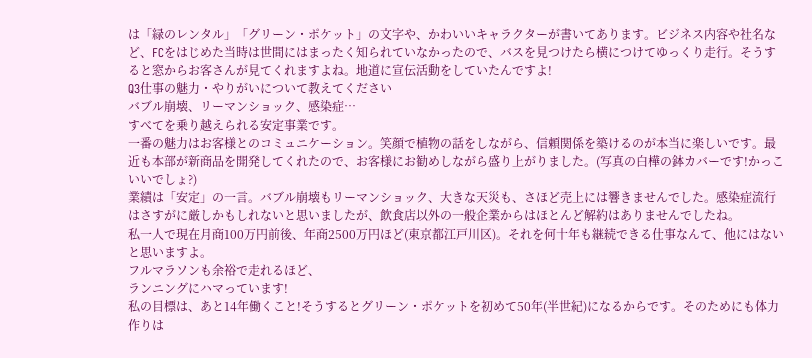は「緑のレンタル」「グリーン・ポケット」の文字や、かわいいキャラクターが書いてあります。ビジネス内容や社名など、FCをはじめた当時は世間にはまったく知られていなかったので、バスを見つけたら横につけてゆっくり走行。そうすると窓からお客さんが見てくれますよね。地道に宣伝活動をしていたんですよ!
Q3仕事の魅力・やりがいについて教えてください
バブル崩壊、リーマンショック、感染症…
すべてを乗り越えられる安定事業です。
一番の魅力はお客様とのコミュニケーション。笑顔で植物の話をしながら、信頼関係を築けるのが本当に楽しいです。最近も本部が新商品を開発してくれたので、お客様にお勧めしながら盛り上がりました。(写真の白樺の鉢カバーです!かっこいいでしょ?)
業績は「安定」の一言。バブル崩壊もリーマンショック、大きな天災も、さほど売上には響きませんでした。感染症流行はさすがに厳しかもしれないと思いましたが、飲食店以外の一般企業からはほとんど解約はありませんでしたね。
私一人で現在月商100万円前後、年商2500万円ほど(東京都江戸川区)。それを何十年も継続できる仕事なんて、他にはないと思いますよ。
フルマラソンも余裕で走れるほど、
ランニングにハマっています!
私の目標は、あと14年働くこと!そうするとグリーン・ポケットを初めて50年(半世紀)になるからです。そのためにも体力作りは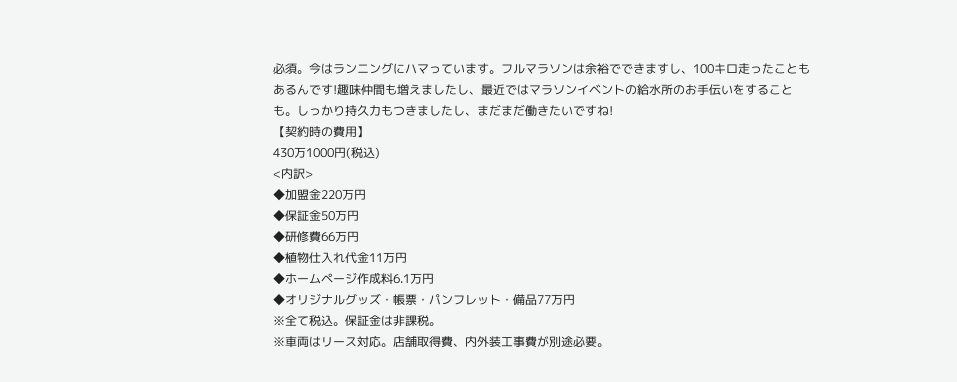必須。今はランニングにハマっています。フルマラソンは余裕でできますし、100キロ走ったこともあるんです!趣味仲間も増えましたし、最近ではマラソンイベントの給水所のお手伝いをすることも。しっかり持久力もつきましたし、まだまだ働きたいですね!
【契約時の費用】
430万1000円(税込)
<内訳>
◆加盟金220万円
◆保証金50万円
◆研修費66万円
◆植物仕入れ代金11万円
◆ホームページ作成料6.1万円
◆オリジナルグッズ・帳票・パンフレット・備品77万円
※全て税込。保証金は非課税。
※車両はリース対応。店舗取得費、内外装工事費が別途必要。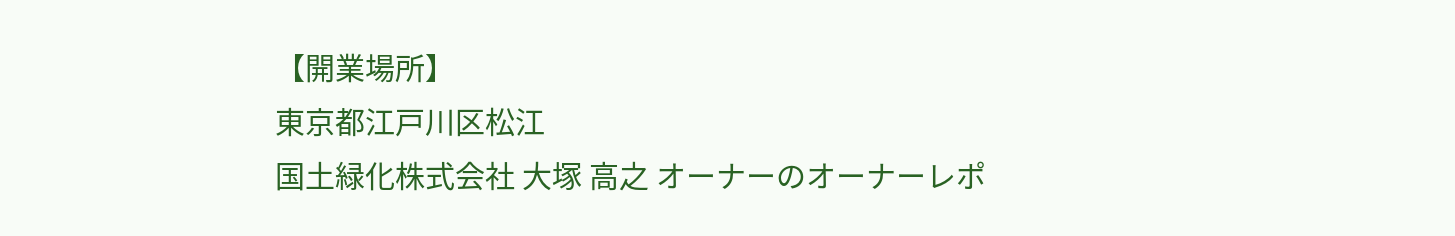【開業場所】
東京都江戸川区松江
国土緑化株式会社 大塚 高之 オーナーのオーナーレポ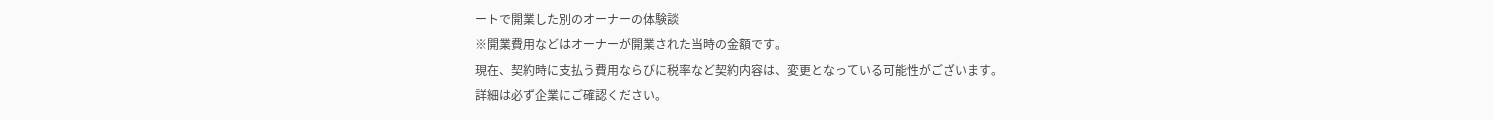ートで開業した別のオーナーの体験談
※開業費用などはオーナーが開業された当時の金額です。
現在、契約時に支払う費用ならびに税率など契約内容は、変更となっている可能性がございます。
詳細は必ず企業にご確認ください。